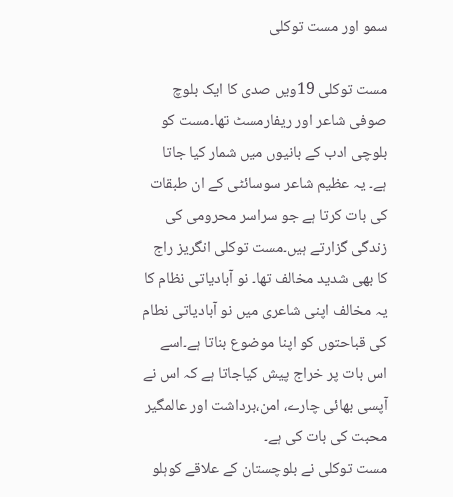سمو اور مست توکلی

مست توکلی 19ویں صدی کا ایک بلوچ صوفی شاعر اور ریفارمسٹ تھا۔مست کو بلوچی ادب کے بانیوں میں شمار کیا جاتا ہے۔ یہ عظیم شاعر سوسائٹی کے ان طبقات کی بات کرتا ہے جو سراسر محرومی کی زندگی گزارتے ہیں۔مست توکلی انگریز راج کا بھی شدید مخالف تھا۔ نو آبادیاتی نظام کا یہ مخالف اپنی شاعری میں نو آبادیاتی نطام کی قباحتوں کو اپنا موضوع بناتا ہے۔اسے اس بات پر خراج پیش کیاجاتا ہے کہ اس نے آپسی بھائی چارے، امن،برداشت اور عالمگیر محبت کی بات کی ہے۔
مست توکلی نے بلوچستان کے علاقے کوہلو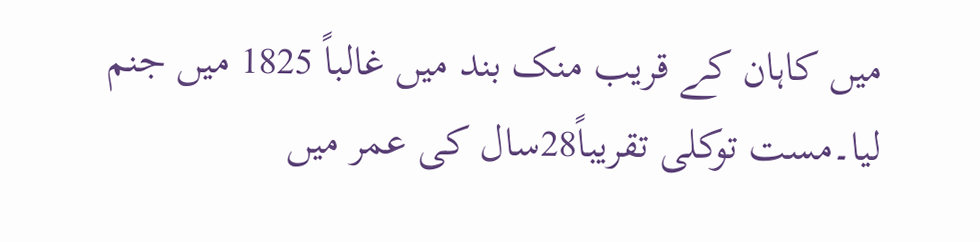میں کاہان کے قریب منک بند میں غالباً 1825 میں جنم لیا۔مست توکلی تقریباً28سال کی عمر میں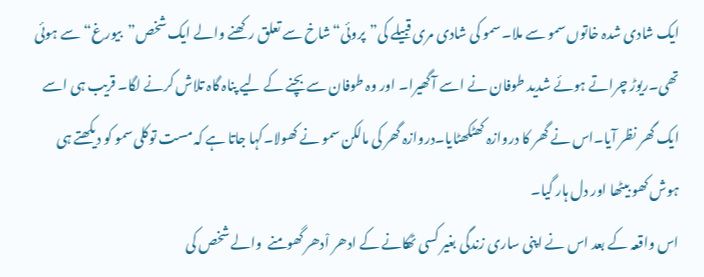ایک شادی شدہ خاتوں سمو سے ملا۔ سمو کی شادی مری قبیلے کی”پروئی“شاخ سے تعلق رکھنے والے ایک شخص”بیورغ“سے ہوئی تھی۔ریوڑ چراتے ہوئے شدید طوفان نے اسے آ گھیرا۔ اور وہ طوفان سے بچنے کے لیے پناہ گاہ تلاش کرنے لگا۔ قریب ہی اسے ایک گھر نظر آیا۔اس نے گھر کا دروازہ کھٹکھٹایا۔دروازہ گھر کی مالکن سمو نے کھولا۔کہا جاتا ہے کہ مست توکلی سمو کو دیکھتے ہی ہوش کھو بیٹھا اور دل ہار گیا۔
اس واقعہ کے بعد اس نے اپنی ساری زندگی بغیر کسی ٹھکانے کے ادھر اْدھر گھومنے  والے شخص کی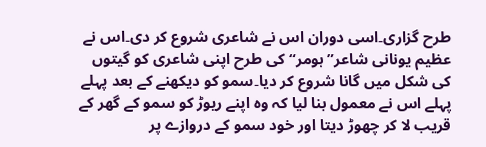طرح گزاری۔اسی دوران اس نے شاعری شروع کر دی۔اس نے عظیم یونانی شاعر”ہومر“ کی طرح اپنی شاعری کو گیتوں کی شکل میں گانا شروع کر دیا۔سمو کو دیکھنے کے بعد پہلے پہلے اس نے معمول بنا لیا کہ وہ اپنے ریوڑ کو سمو کے گھر کے قریب لا کر چھوڑ دیتا اور خود سمو کے دروازے پر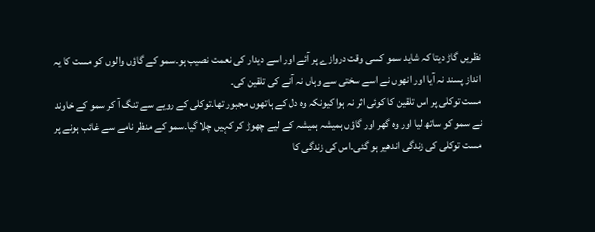نظریں گاڑ دیتا کہ شاید سمو کسی وقت دروازے پر آئے اور اسے دیدار کی نعمت نصیب ہو۔سمو کے گاؤں والوں کو مست کا یہ انداز پسند نہ آیا اور انھوں نے اسے سختی سے وہاں نہ آنے کی تلقین کی۔
مست توکلی پر اس تلقین کا کوئی اثر نہ ہوا کیونکہ وہ دل کے ہاتھوں مجبور تھا۔توکلی کے رویے سے تنگ آ کر سمو کے خاوند نے سمو کو ساتھ لیا اور وہ گھر اور گاؤں ہمیشہ ہمیشہ کے لیے چھوڑ کر کہیں چلا گیا۔سمو کے منظر نامے سے غائب ہونے پر مست توکلی کی زندگی اندھیر ہو گئی۔اس کی زندگی کا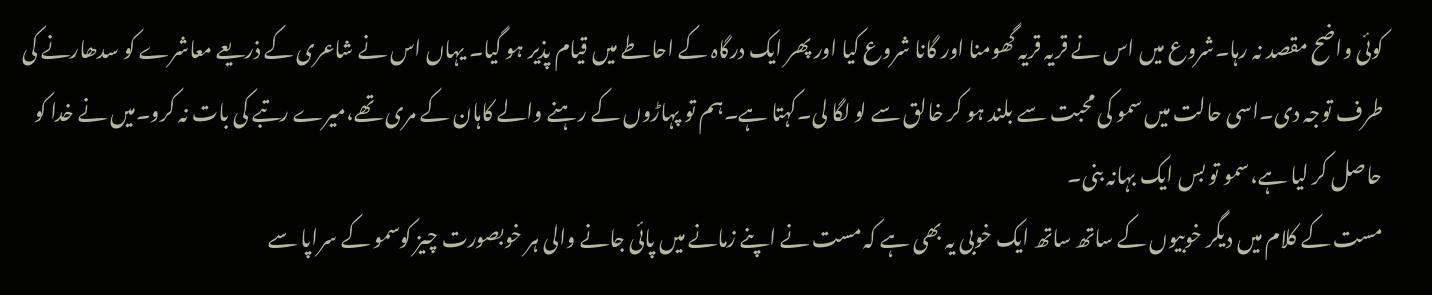کوئی واضح مقصد نہ رہا۔شروع میں اس نے قریہ قریہ گھومنا اور گانا شروع کیا اور پھر ایک درگاہ کے احاطے میں قیام پذیر ہو گیا۔ یہاں اس نے شاعری کے ذریعے معاشرے کو سدھارنے کی طرف توجہ دی۔اسی حالت میں سمو کی محبت سے بلند ہو کر خالق سے لو لگا لی۔کہتا ہے۔ہم تو پہاڑوں کے رہنے والے کاہان کے مری تھے،میرے رتبے کی بات نہ کرو۔میں نے خدا کو حاصل کر لیا ہے،سمو تو بس ایک بہانہ بنی۔
مست کے کلام میں دیگر خوبیوں کے ساتھ ساتھ ایک خوبی یہ بھی ہے کہ مست نے اپنے زمانے میں پائی جانے والی ہر خوبصورت چیز کوسمو کے سراپا سے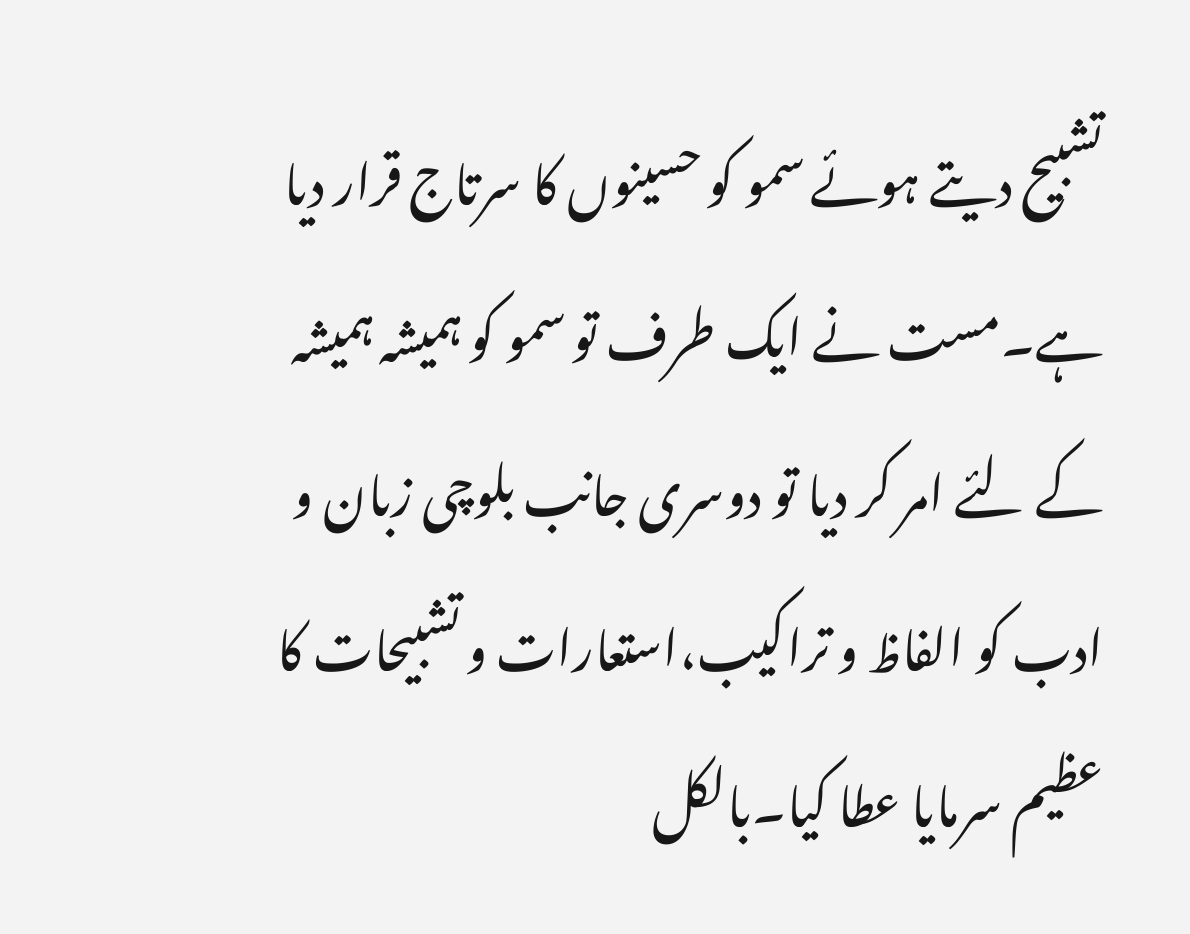تشبیح دیتے ہوئے سمو کو حسینوں کا سرتاج قرار دیا ہے۔مست نے ایک طرف تو سمو کو ہمیشہ ہمیشہ کے لئے امر کر دیا تو دوسری جانب بلوچی زبان و ادب کو الفاظ و تراکیب،استعارات و تشبیحات کا عظیم سرمایا عطا کیا۔بالکل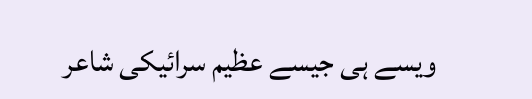ویسے ہی جیسے عظیم سرائیکی شاعر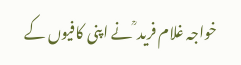خواجہ غلام فرید ؒ نے اپنی کافیوں کے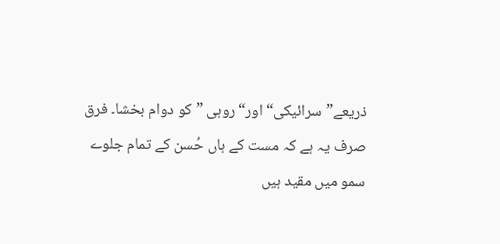ذریعے”سرائیکی“اور“روہی ”کو دوام بخشا۔ فرق صرف یہ ہے کہ مست کے ہاں حُسن کے تمام جلوے سمو میں مقید ہیں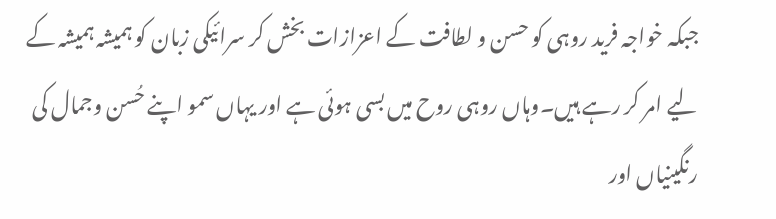جبکہ خواجہ فرید روہی کو حسن و لطافت کے اعزازات بخش کر سرائیکی زبان کو ہمیشہ ہمیشہ کے لیے امر کر رہے ہیں۔وہاں روہی روح میں بسی ہوئی ہے اور یہاں سمو اپنے حُسن وجمال کی رنگینیاں اور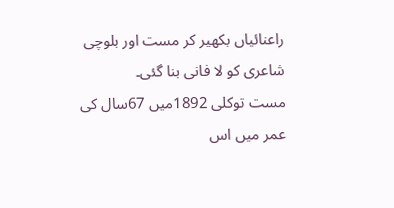راعنائیاں بکھیر کر مست اور بلوچی شاعری کو لا فانی بنا گئی۔
مست توکلی 1892میں 67سال کی عمر میں اس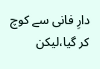دارِ فانی سے کوچ کر گیا،لیکن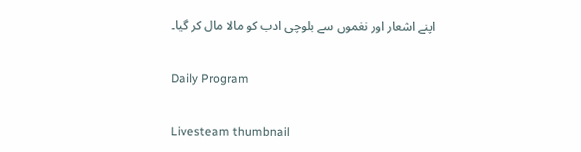اپنے اشعار اور نغموں سے بلوچی ادب کو مالا مال کر گیا۔

Daily Program

Livesteam thumbnail